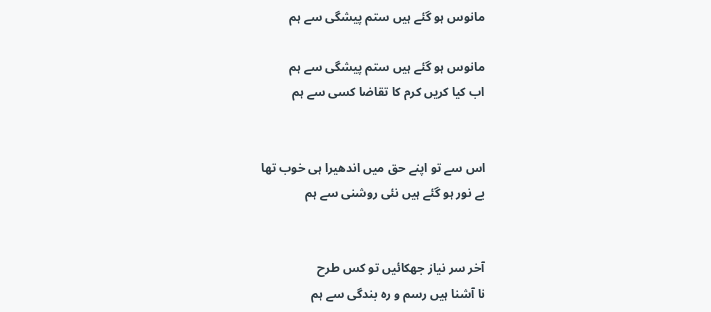مانوس ہو گئے ہیں ستم پیشگی سے ہم

مانوس ہو گئے ہیں ستم پیشگی سے ہم
اب کیا کریں کرم کا تقاضا کسی سے ہم


اس سے تو اپنے حق میں اندھیرا ہی خوب تھا
بے نور ہو گئے ہیں نئی روشنی سے ہم


آخر سر نیاز جھکائیں تو کس طرح
نا آشنا ہیں رسم و رہ‌ بندگی سے ہم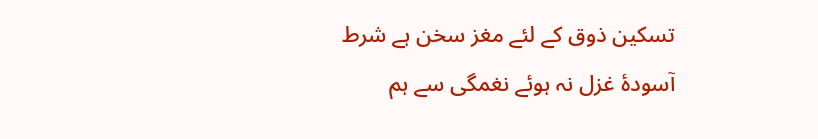تسکین ذوق کے لئے مغز سخن ہے شرط
آسودۂ غزل نہ ہوئے نغمگی سے ہم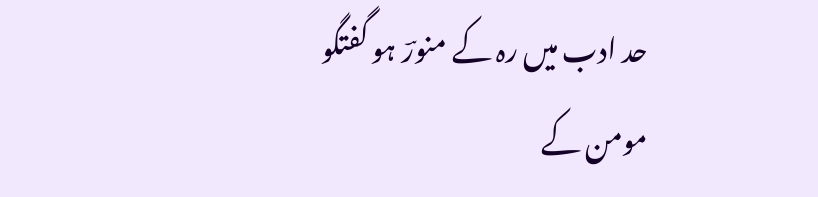حد ادب میں رہ کے منورؔ ہو گفتگو
مومن کے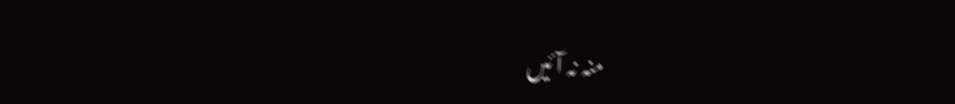منہ نہ آئیں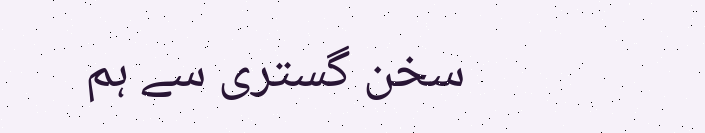سخن گستری سے ہم